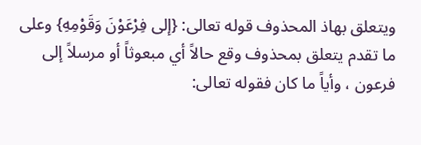ويتعلق بهاذ المحذوف قوله تعالى: {إلى فِرْعَوْنَ وَقَوْمِهِ} وعلى ما تقدم يتعلق بمحذوف وقع حالاً أي مبعوثاً أو مرسلاً إلى فرعون ، وأياً ما كان فقوله تعالى: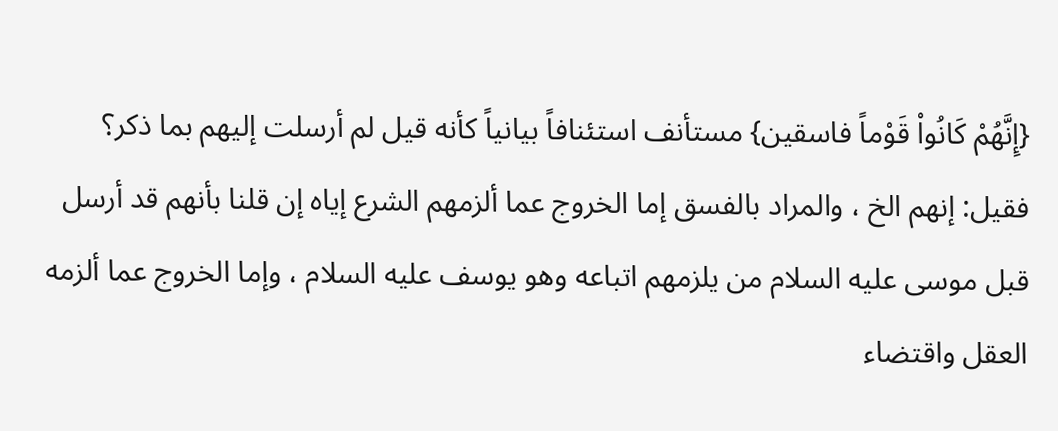{إِنَّهُمْ كَانُواْ قَوْماً فاسقين} مستأنف استئنافاً بيانياً كأنه قيل لم أرسلت إليهم بما ذكر؟ فقيل: إنهم الخ ، والمراد بالفسق إما الخروج عما ألزمهم الشرع إياه إن قلنا بأنهم قد أرسل قبل موسى عليه السلام من يلزمهم اتباعه وهو يوسف عليه السلام ، وإما الخروج عما ألزمه العقل واقتضاء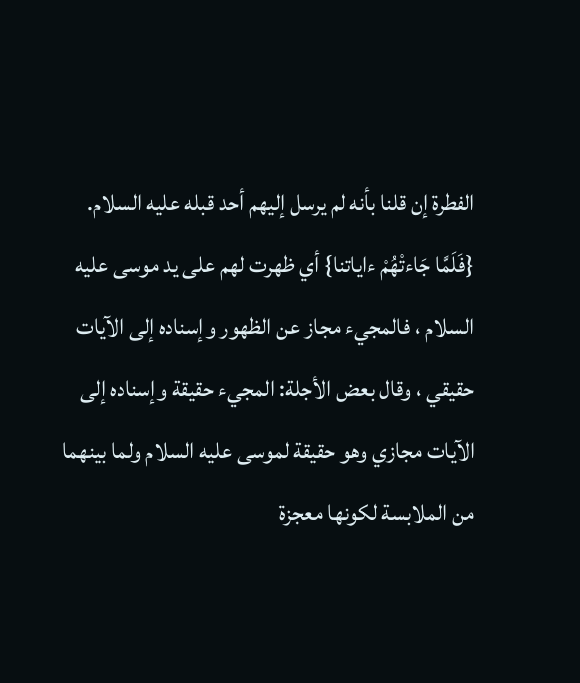الفطرة إن قلنا بأنه لم يرسل إليهم أحد قبله عليه السلام.
{فَلَمَّا جَاءتْهُمْ ءاياتنا} أي ظهرت لهم على يد موسى عليه السلام ، فالمجيء مجاز عن الظهور وإسناده إلى الآيات حقيقي ، وقال بعض الأجلة: المجيء حقيقة وإسناده إلى الآيات مجازي وهو حقيقة لموسى عليه السلام ولما بينهما من الملابسة لكونها معجزة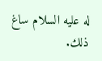له عليه السلام ساغ ذلك.